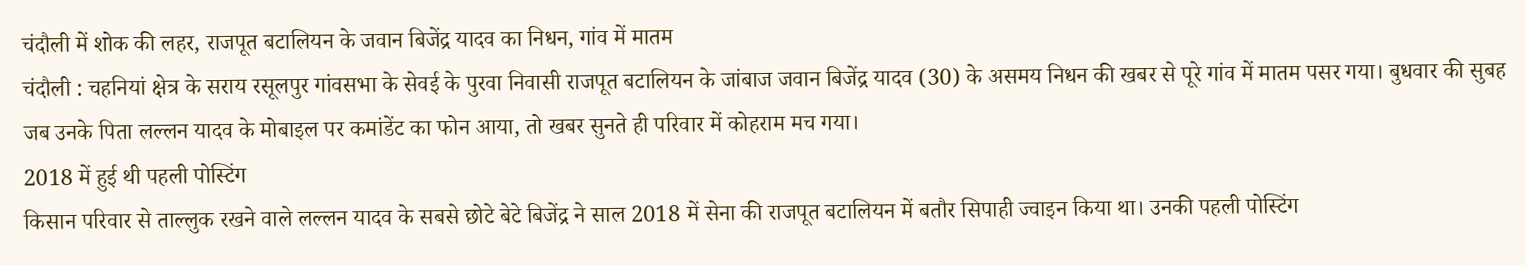चंदौली में शोक की लहर, राजपूत बटालियन के जवान बिजेंद्र यादव का निधन, गांव में मातम
चंदौली : चहनियां क्षेत्र के सराय रसूलपुर गांवसभा के सेवई के पुरवा निवासी राजपूत बटालियन के जांबाज जवान बिजेंद्र यादव (30) के असमय निधन की खबर से पूरे गांव में मातम पसर गया। बुधवार की सुबह जब उनके पिता लल्लन यादव के मोबाइल पर कमांडेंट का फोन आया, तो खबर सुनते ही परिवार में कोहराम मच गया।
2018 में हुई थी पहली पोस्टिंग
किसान परिवार से ताल्लुक रखने वाले लल्लन यादव के सबसे छोटे बेटे बिजेंद्र ने साल 2018 में सेना की राजपूत बटालियन में बतौर सिपाही ज्वाइन किया था। उनकी पहली पोस्टिंग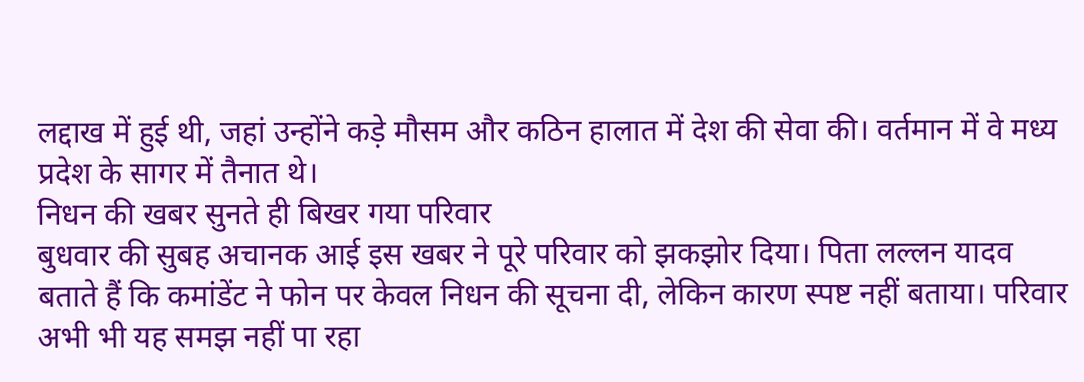लद्दाख में हुई थी, जहां उन्होंने कड़े मौसम और कठिन हालात में देश की सेवा की। वर्तमान में वे मध्य प्रदेश के सागर में तैनात थे।
निधन की खबर सुनते ही बिखर गया परिवार
बुधवार की सुबह अचानक आई इस खबर ने पूरे परिवार को झकझोर दिया। पिता लल्लन यादव बताते हैं कि कमांडेंट ने फोन पर केवल निधन की सूचना दी, लेकिन कारण स्पष्ट नहीं बताया। परिवार अभी भी यह समझ नहीं पा रहा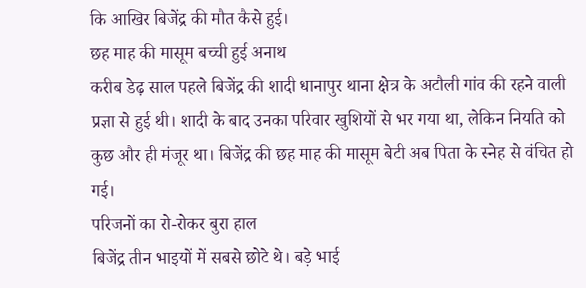कि आखिर बिजेंद्र की मौत कैसे हुई।
छह माह की मासूम बच्ची हुई अनाथ
करीब डेढ़ साल पहले बिजेंद्र की शादी धानापुर थाना क्षेत्र के अटौली गांव की रहने वाली प्रज्ञा से हुई थी। शादी के बाद उनका परिवार खुशियों से भर गया था, लेकिन नियति को कुछ और ही मंजूर था। बिजेंद्र की छह माह की मासूम बेटी अब पिता के स्नेह से वंचित हो गई।
परिजनों का रो-रोकर बुरा हाल
बिजेंद्र तीन भाइयों में सबसे छोटे थे। बड़े भाई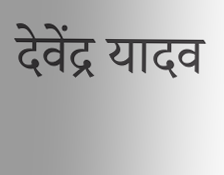देवेंद्र यादव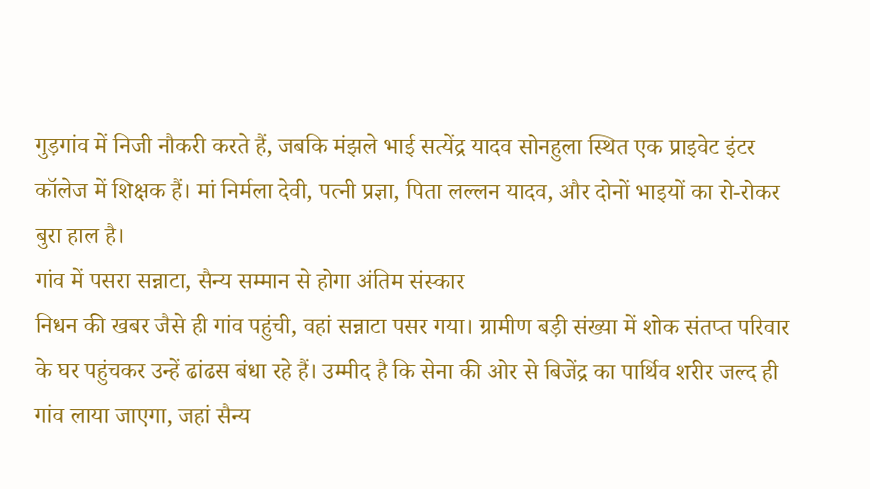गुड़गांव में निजी नौकरी करते हैं, जबकि मंझले भाई सत्येंद्र यादव सोनहुला स्थित एक प्राइवेट इंटर कॉलेज में शिक्षक हैं। मां निर्मला देवी, पत्नी प्रज्ञा, पिता लल्लन यादव, और दोनों भाइयों का रो-रोकर बुरा हाल है।
गांव में पसरा सन्नाटा, सैन्य सम्मान से होगा अंतिम संस्कार
निधन की खबर जैसे ही गांव पहुंची, वहां सन्नाटा पसर गया। ग्रामीण बड़ी संख्या में शोक संतप्त परिवार के घर पहुंचकर उन्हें ढांढस बंधा रहे हैं। उम्मीद है कि सेना की ओर से बिजेंद्र का पार्थिव शरीर जल्द ही गांव लाया जाएगा, जहां सैन्य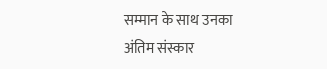सम्मान के साथ उनका अंतिम संस्कार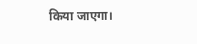किया जाएगा।